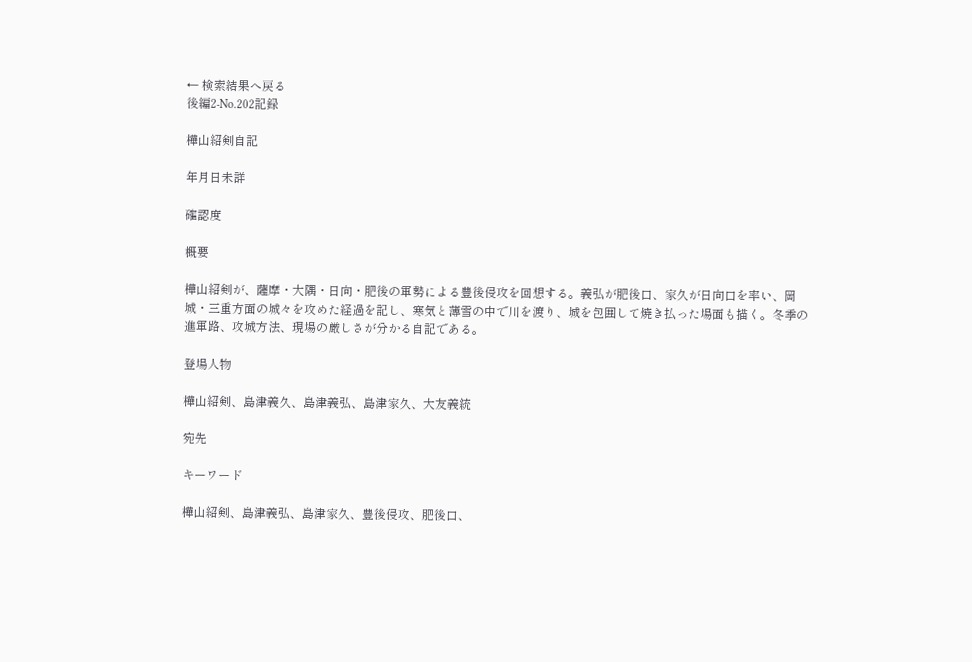← 検索結果へ戻る
後編2-No.202記録

樺山紹剣自記

年月日未詳

確認度

概要

樺山紹剣が、薩摩・大隅・日向・肥後の軍勢による豊後侵攻を回想する。義弘が肥後口、家久が日向口を率い、岡城・三重方面の城々を攻めた経過を記し、寒気と薄雪の中で川を渡り、城を包囲して焼き払った場面も描く。冬季の進軍路、攻城方法、現場の厳しさが分かる自記である。

登場人物

樺山紹剣、島津義久、島津義弘、島津家久、大友義統

宛先

キーワード

樺山紹剣、島津義弘、島津家久、豊後侵攻、肥後口、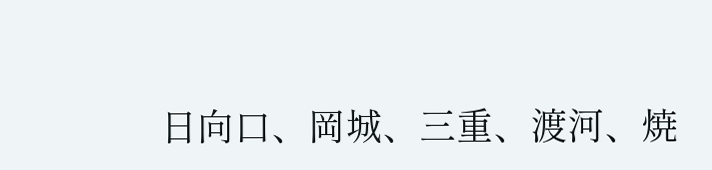日向口、岡城、三重、渡河、焼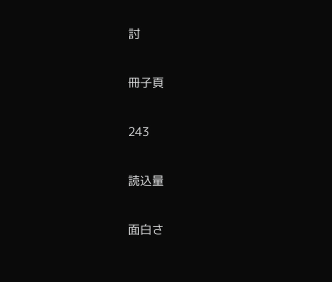討

冊子頁

243

読込量

面白さ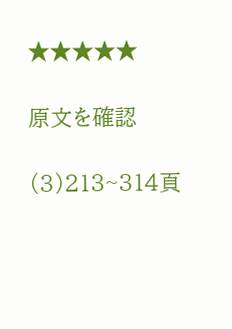★★★★★

原文を確認

(3)213~314頁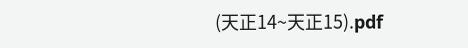(天正14~天正15).pdf